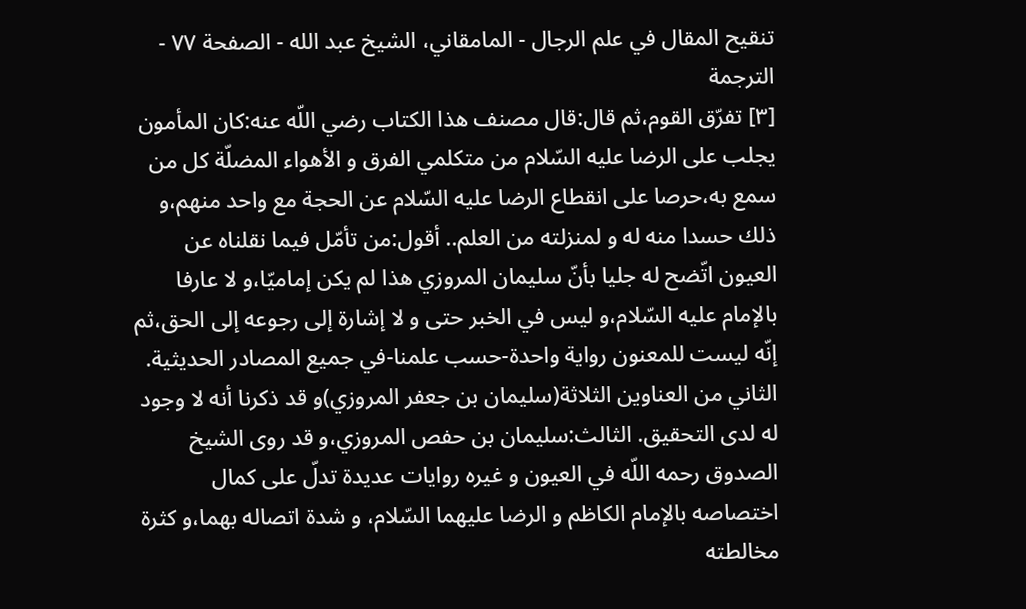تنقيح المقال في علم الرجال - المامقاني، الشيخ عبد الله - الصفحة ٧٧ - الترجمة
[٣] تفرّق القوم،ثم قال:قال مصنف هذا الكتاب رضي اللّه عنه:كان المأمون يجلب على الرضا عليه السّلام من متكلمي الفرق و الأهواء المضلّة كل من سمع به،حرصا على انقطاع الرضا عليه السّلام عن الحجة مع واحد منهم،و ذلك حسدا منه له و لمنزلته من العلم.. أقول:من تأمّل فيما نقلناه عن العيون اتّضح له جليا بأنّ سليمان المروزي هذا لم يكن إماميّا،و لا عارفا بالإمام عليه السّلام،و ليس في الخبر حتى و لا إشارة إلى رجوعه إلى الحق،ثم إنّه ليست للمعنون رواية واحدة-حسب علمنا-في جميع المصادر الحديثية. الثاني من العناوين الثلاثة(سليمان بن جعفر المروزي)و قد ذكرنا أنه لا وجود له لدى التحقيق. الثالث:سليمان بن حفص المروزي،و قد روى الشيخ الصدوق رحمه اللّه في العيون و غيره روايات عديدة تدلّ على كمال اختصاصه بالإمام الكاظم و الرضا عليهما السّلام، و شدة اتصاله بهما،و كثرة مخالطته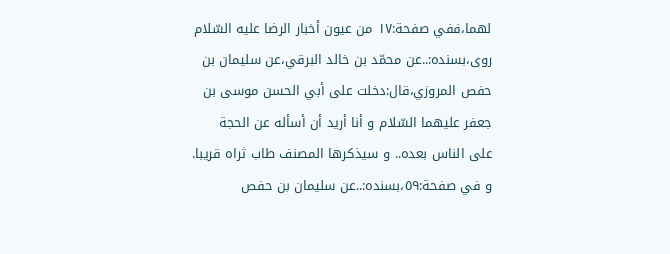لهما،ففي صفحة:١٧ من عيون أخبار الرضا عليه السّلام روى،بسنده:..عن محمّد بن خالد البرقي،عن سليمان بن حفص المروزي،قال:دخلت على أبي الحسن موسى بن جعفر عليهما السّلام و أنا أريد أن أسأله عن الحجة على الناس بعده.. و سيذكرها المصنف طاب ثراه قريبا. و في صفحة:٥٩،بسنده:..عن سليمان بن حفص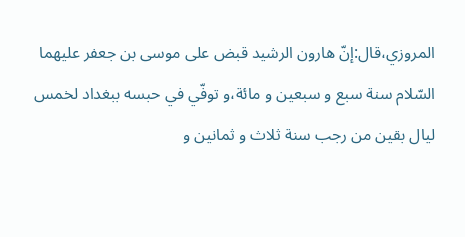المروزي،قال:إنّ هارون الرشيد قبض على موسى بن جعفر عليهما السّلام سنة سبع و سبعين و مائة،و توفّي في حبسه ببغداد لخمس ليال بقين من رجب سنة ثلاث و ثمانين و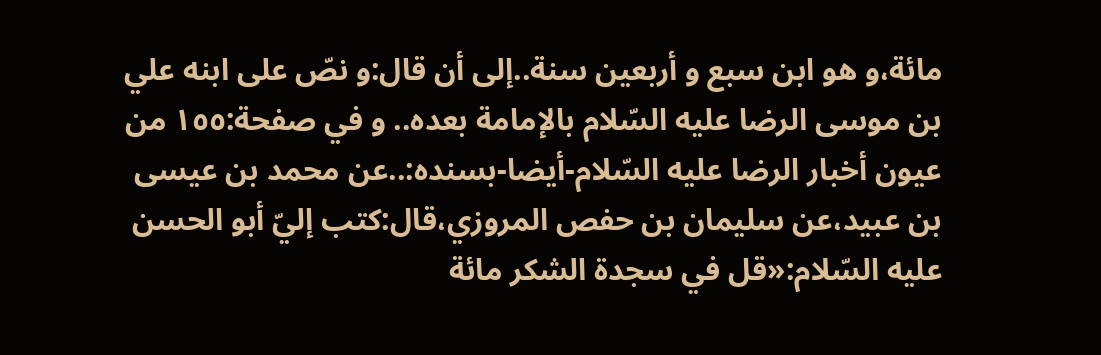مائة،و هو ابن سبع و أربعين سنة..إلى أن قال:و نصّ على ابنه علي بن موسى الرضا عليه السّلام بالإمامة بعده.. و في صفحة:١٥٥ من عيون أخبار الرضا عليه السّلام-أيضا-بسنده:..عن محمد بن عيسى بن عبيد،عن سليمان بن حفص المروزي،قال:كتب إليّ أبو الحسن عليه السّلام:«قل في سجدة الشكر مائة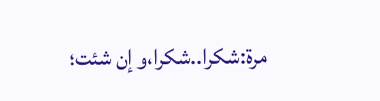مرة:شكرا..شكرا،و إن شئت؛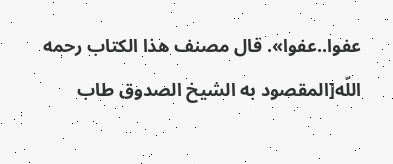عفوا..عفوا». قال مصنف هذا الكتاب رحمه اللّه[المقصود به الشيخ الصدوق طاب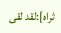ثراه]:لقد لقى